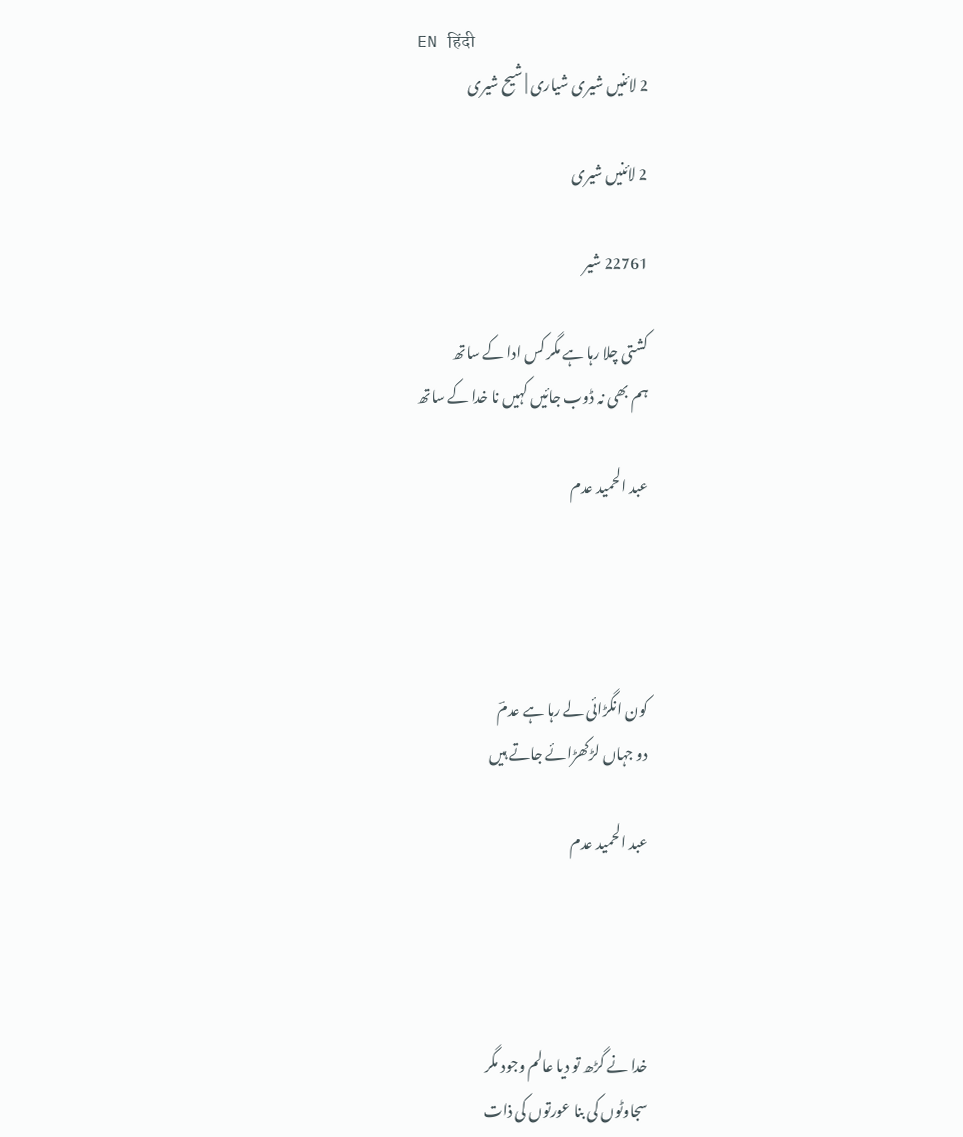EN हिंदी
2 لائنیں شیری شیاری | شیح شیری

2 لائنیں شیری

22761 شیر

کشتی چلا رہا ہے مگر کس ادا کے ساتھ
ہم بھی نہ ڈوب جائیں کہیں نا خدا کے ساتھ

عبد الحمید عدم




کون انگڑائی لے رہا ہے عدمؔ
دو جہاں لڑکھڑائے جاتے ہیں

عبد الحمید عدم




خدا نے گڑھ تو دیا عالم وجود مگر
سجاوٹوں کی بنا عورتوں کی ذات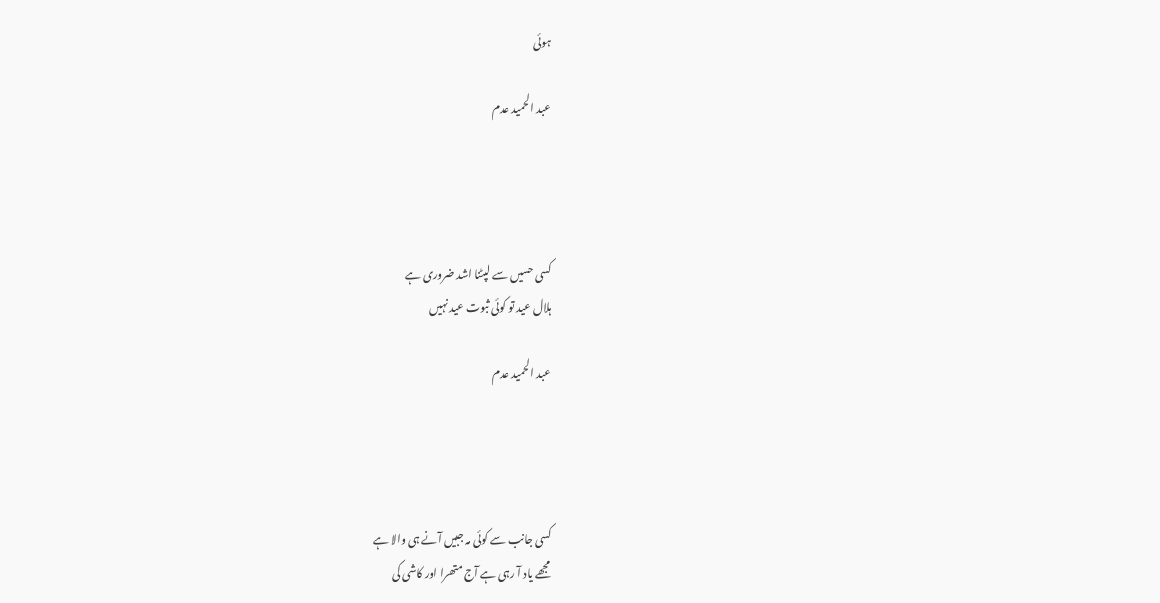ہوئی

عبد الحمید عدم




کسی حسیں سے لپٹنا اشد ضروری ہے
ہلال عید تو کوئی ثبوت عید نہیں

عبد الحمید عدم




کسی جانب سے کوئی مہ جبیں آنے ہی والا ہے
مجھے یاد آ رہی ہے آج متھرا اور کاشی کی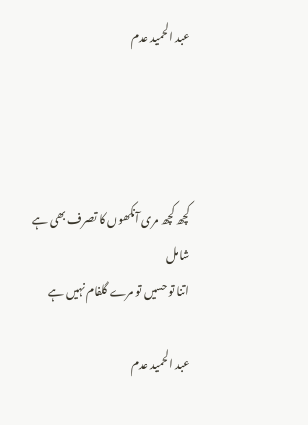عبد الحمید عدم




کچھ کچھ مری آنکھوں کا تصرف بھی ہے شامل
اتنا تو حسیں تو مرے گلفام نہیں ہے

عبد الحمید عدم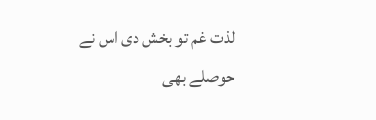لذت غم تو بخش دی اس نے
حوصلے بھی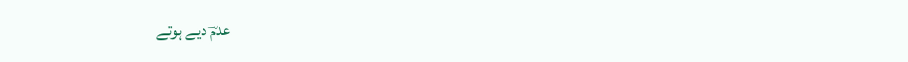عدمؔ دیے ہوتے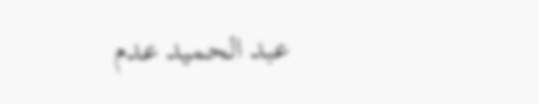عبد الحمید عدم